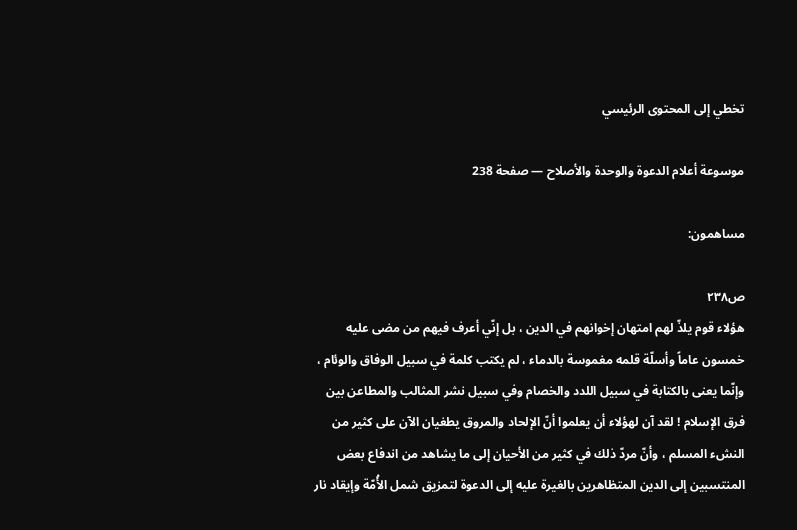تخطي إلى المحتوى الرئيسي

موسوعة أعلام الدعوة والوحدة والأصلاح — صفحة 238

مساهمون:

ص٢٣٨
هؤلاء قوم يلذّ لهم امتهان إخوانهم في الدين ، بل إنّي أعرف فيهم من مضى عليه خمسون عاماً وأسلّة قلمه مغموسة بالدماء ، لم يكتب كلمة في سبيل الوفاق والوئام ، وإنّما يعنى بالكتابة في سبيل اللدد والخصام وفي سبيل نشر المثالب والمطاعن بين فرق الإسلام ! لقد آن لهؤلاء أن يعلموا أنّ الإلحاد والمروق يطغيان الآن على كثير من النشء المسلم ، وأنّ مردّ ذلك في كثير من الأحيان إلى ما يشاهد من اندفاع بعض المنتسبين إلى الدين المتظاهرين بالغيرة عليه إلى الدعوة لتمزيق شمل الأُمّة وإيقاد نار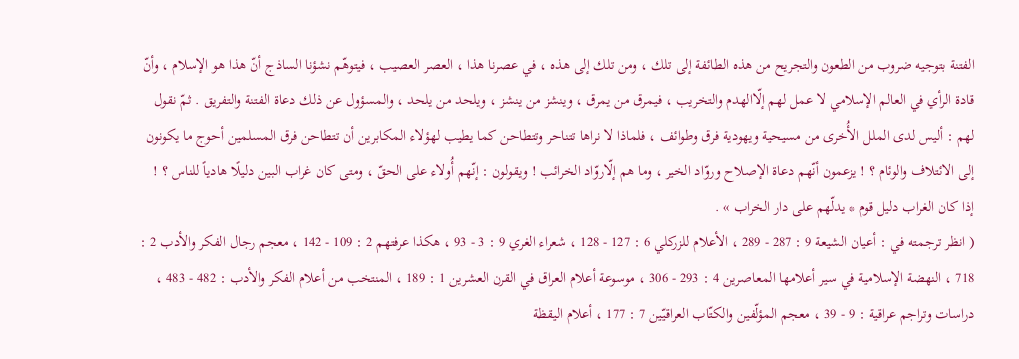الفتنة بتوجيه ضروب من الطعون والتجريح من هذه الطائفة إلى تلك ، ومن تلك إلى هذه ، في عصرنا هذا ، العصر العصيب ، فيتوهّم نشؤنا الساذج أنّ هذا هو الإسلام ، وأنّ قادة الرأي في العالم الإسلامي لا عمل لهم إلّاالهدم والتخريب ، فيمرق من يمرق ، وينشز من ينشز ، ويلحد من يلحد ، والمسؤول عن ذلك دعاة الفتنة والتفريق . ثمّ نقول لهم : أليس لدى الملل الأُخرى من مسيحية ويهودية فرق وطوائف ، فلماذا لا نراها تتناحر وتتطاحن كما يطيب لهؤلاء المكابرين أن تتطاحن فرق المسلمين أحوج ما يكونون إلى الائتلاف والوئام ؟ ! يزعمون أنّهم دعاة الإصلاح وروّاد الخير ، وما هم إلّاروّاد الخرائب ! ويقولون : إنّهم أُولاء على الحقّ ، ومتى كان غراب البين دليلًا هادياً للناس ؟ !
إذا كان الغراب دليل قوم * يدلّهم على دار الخراب » .
( انظر ترجمته في : أعيان الشيعة 9 : 287 - 289 ، الأعلام للزركلي 6 : 127 - 128 ، شعراء الغري 9 : 3 - 93 ، هكذا عرفتهم 2 : 109 - 142 ، معجم رجال الفكر والأدب 2 : 718 ، النهضة الإسلامية في سير أعلامها المعاصرين 4 : 293 - 306 ، موسوعة أعلام العراق في القرن العشرين 1 : 189 ، المنتخب من أعلام الفكر والأدب : 482 - 483 ، دراسات وتراجم عراقية : 9 - 39 ، معجم المؤلّفين والكتّاب العراقيّين 7 : 177 ، أعلام اليقظة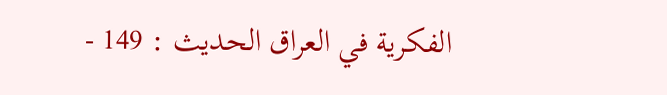الفكرية في العراق الحديث : 149 -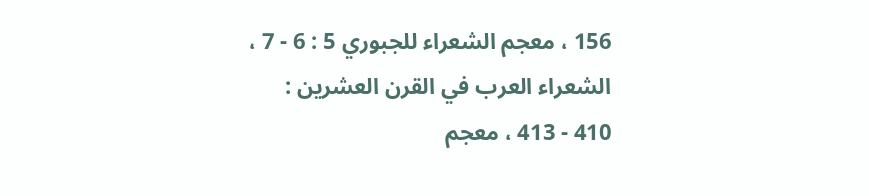156 ، معجم الشعراء للجبوري 5 : 6 - 7 ، الشعراء العرب في القرن العشرين : 410 - 413 ، معجم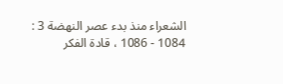الشعراء منذ بدء عصر النهضة 3 : 1084 - 1086 ، قادة الفكر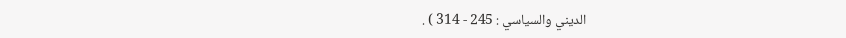الديني والسياسي : 245 - 314 ) .